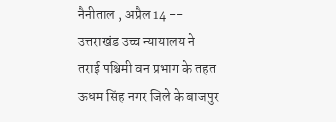नैनीताल , अप्रैल 14 -- उत्तराखंड उच्च न्यायालय ने तराई पश्चिमी वन प्रभाग के तहत ऊधम सिंह नगर जिले के बाजपुर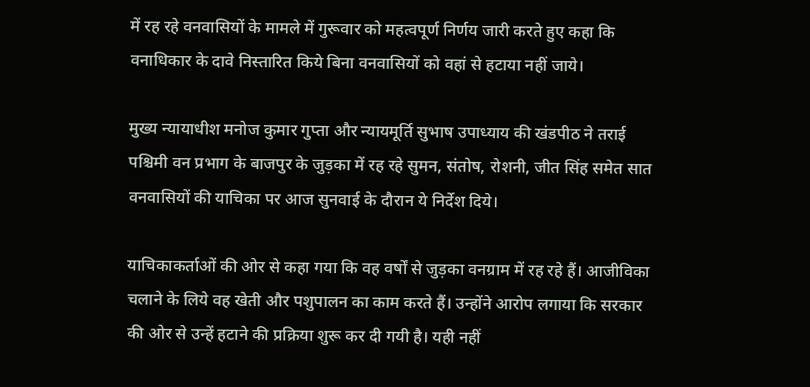में रह रहे वनवासियों के मामले में गुरूवार को महत्वपूर्ण निर्णय जारी करते हुए कहा कि वनाधिकार के दावे निस्तारित किये बिना वनवासियों को वहां से हटाया नहीं जाये।

मुख्य न्यायाधीश मनोज कुमार गुप्ता और न्यायमूर्ति सुभाष उपाध्याय की खंडपीठ ने तराई पश्चिमी वन प्रभाग के बाजपुर के जुड़का में रह रहे सुमन, संतोष, रोशनी, जीत सिंह समेत सात वनवासियों की याचिका पर आज सुनवाई के दौरान ये निर्देश दिये।

याचिकाकर्ताओं की ओर से कहा गया कि वह वर्षों से जुड़का वनग्राम में रह रहे हैं। आजीविका चलाने के लिये वह खेती और पशुपालन का काम करते हैं। उन्होंने आरोप लगाया कि सरकार की ओर से उन्हें हटाने की प्रक्रिया शुरू कर दी गयी है। यही नहीं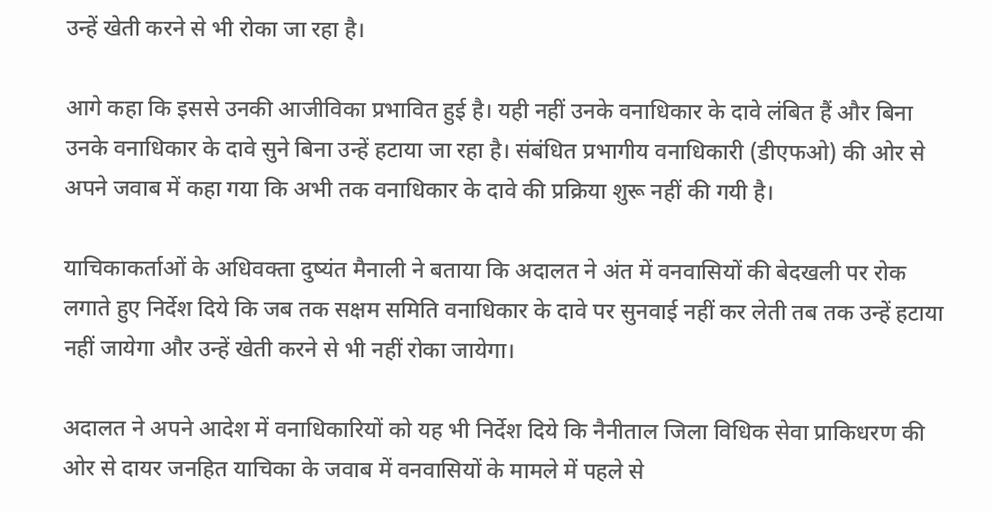उन्हें खेती करने से भी रोका जा रहा है।

आगे कहा कि इससे उनकी आजीविका प्रभावित हुई है। यही नहीं उनके वनाधिकार के दावे लंबित हैं और बिना उनके वनाधिकार के दावे सुने बिना उन्हें हटाया जा रहा है। संबंधित प्रभागीय वनाधिकारी (डीएफओ) की ओर से अपने जवाब में कहा गया कि अभी तक वनाधिकार के दावे की प्रक्रिया शुरू नहीं की गयी है।

याचिकाकर्ताओं के अधिवक्ता दुष्यंत मैनाली ने बताया कि अदालत ने अंत में वनवासियों की बेदखली पर रोक लगाते हुए निर्देश दिये कि जब तक सक्षम समिति वनाधिकार के दावे पर सुनवाई नहीं कर लेती तब तक उन्हें हटाया नहीं जायेगा और उन्हें खेती करने से भी नहीं रोका जायेगा।

अदालत ने अपने आदेश में वनाधिकारियों को यह भी निर्देश दिये कि नैनीताल जिला विधिक सेवा प्राकिधरण की ओर से दायर जनहित याचिका के जवाब में वनवासियों के मामले में पहले से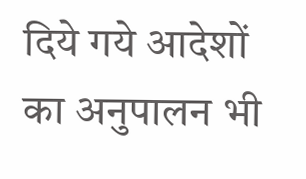दिये गये आदेशों का अनुपालन भी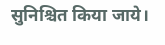सुनिश्चित किया जाये।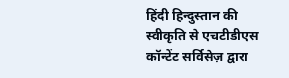हिंदी हिन्दुस्तान की स्वीकृति से एचटीडीएस कॉन्टेंट सर्विसेज़ द्वारा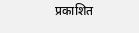प्रकाशित